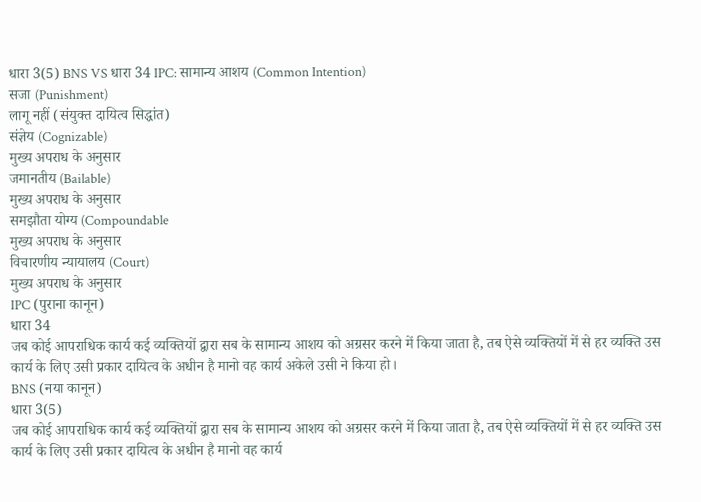धारा 3(5) BNS VS धारा 34 IPC: सामान्य आशय (Common Intention)
सजा (Punishment)
लागू नहीं (संयुक्त दायित्व सिद्धांत)
संज्ञेय (Cognizable)
मुख्य अपराध के अनुसार
जमानतीय (Bailable)
मुख्य अपराध के अनुसार
समझौता योग्य (Compoundable
मुख्य अपराध के अनुसार
विचारणीय न्यायालय (Court)
मुख्य अपराध के अनुसार
IPC (पुराना कानून)
धारा 34
जब कोई आपराधिक कार्य कई व्यक्तियों द्वारा सब के सामान्य आशय को अग्रसर करने में किया जाता है, तब ऐसे व्यक्तियों में से हर व्यक्ति उस कार्य के लिए उसी प्रकार दायित्व के अधीन है मानो वह कार्य अकेले उसी ने किया हो।
BNS (नया कानून)
धारा 3(5)
जब कोई आपराधिक कार्य कई व्यक्तियों द्वारा सब के सामान्य आशय को अग्रसर करने में किया जाता है, तब ऐसे व्यक्तियों में से हर व्यक्ति उस कार्य के लिए उसी प्रकार दायित्व के अधीन है मानो वह कार्य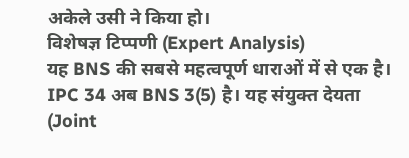अकेले उसी ने किया हो।
विशेषज्ञ टिप्पणी (Expert Analysis)
यह BNS की सबसे महत्वपूर्ण धाराओं में से एक है। IPC 34 अब BNS 3(5) है। यह संयुक्त देयता (Joint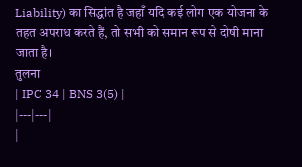Liability) का सिद्धांत है जहाँ यदि कई लोग एक योजना के तहत अपराध करते हैं, तो सभी को समान रूप से दोषी माना जाता है।
तुलना
| IPC 34 | BNS 3(5) |
|---|---|
|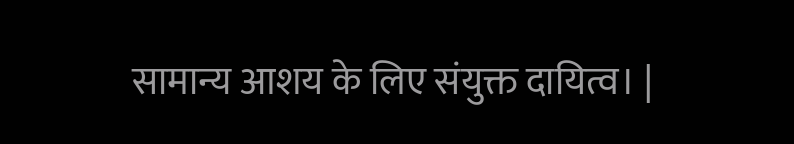सामान्य आशय के लिए संयुक्त दायित्व। |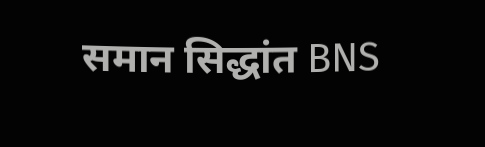समान सिद्धांत BNS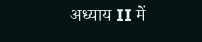अध्याय II में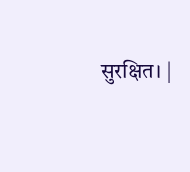सुरक्षित। |